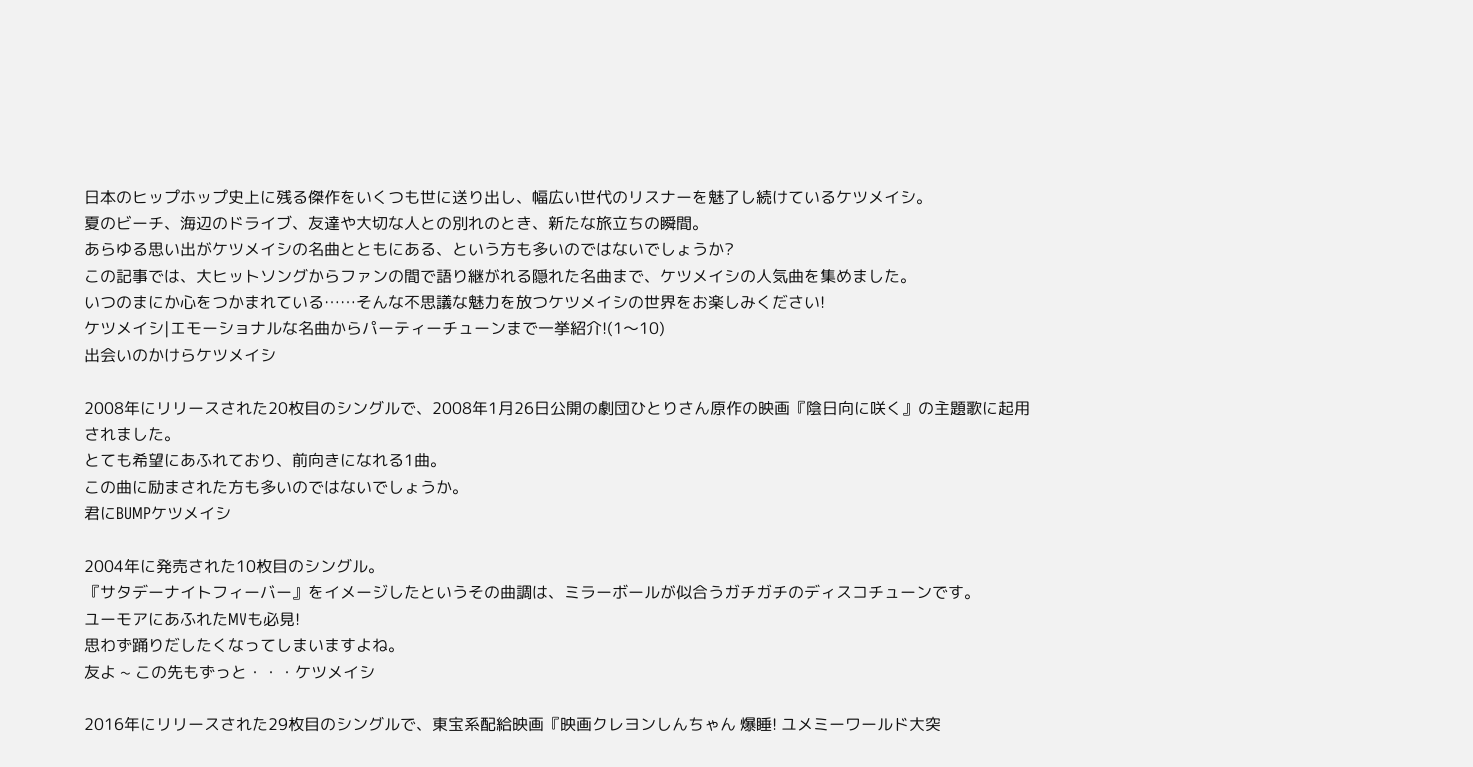日本のヒップホップ史上に残る傑作をいくつも世に送り出し、幅広い世代のリスナーを魅了し続けているケツメイシ。
夏のビーチ、海辺のドライブ、友達や大切な人との別れのとき、新たな旅立ちの瞬間。
あらゆる思い出がケツメイシの名曲とともにある、という方も多いのではないでしょうか?
この記事では、大ヒットソングからファンの間で語り継がれる隠れた名曲まで、ケツメイシの人気曲を集めました。
いつのまにか心をつかまれている……そんな不思議な魅力を放つケツメイシの世界をお楽しみください!
ケツメイシ|エモーショナルな名曲からパーティーチューンまで一挙紹介!(1〜10)
出会いのかけらケツメイシ

2008年にリリースされた20枚目のシングルで、2008年1月26日公開の劇団ひとりさん原作の映画『陰日向に咲く』の主題歌に起用されました。
とても希望にあふれており、前向きになれる1曲。
この曲に励まされた方も多いのではないでしょうか。
君にBUMPケツメイシ

2004年に発売された10枚目のシングル。
『サタデーナイトフィーバー』をイメージしたというその曲調は、ミラーボールが似合うガチガチのディスコチューンです。
ユーモアにあふれたMVも必見!
思わず踊りだしたくなってしまいますよね。
友よ ~ この先もずっと・・・ケツメイシ

2016年にリリースされた29枚目のシングルで、東宝系配給映画『映画クレヨンしんちゃん 爆睡! ユメミーワールド大突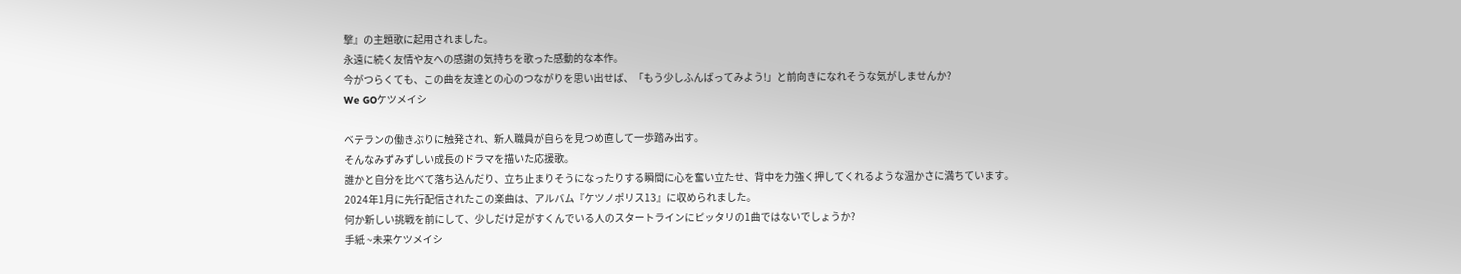撃』の主題歌に起用されました。
永遠に続く友情や友への感謝の気持ちを歌った感動的な本作。
今がつらくても、この曲を友達との心のつながりを思い出せば、「もう少しふんばってみよう!」と前向きになれそうな気がしませんか?
We GOケツメイシ

ベテランの働きぶりに触発され、新人職員が自らを見つめ直して一歩踏み出す。
そんなみずみずしい成長のドラマを描いた応援歌。
誰かと自分を比べて落ち込んだり、立ち止まりそうになったりする瞬間に心を奮い立たせ、背中を力強く押してくれるような温かさに満ちています。
2024年1月に先行配信されたこの楽曲は、アルバム『ケツノポリス13』に収められました。
何か新しい挑戦を前にして、少しだけ足がすくんでいる人のスタートラインにピッタリの1曲ではないでしょうか?
手紙 ~未来ケツメイシ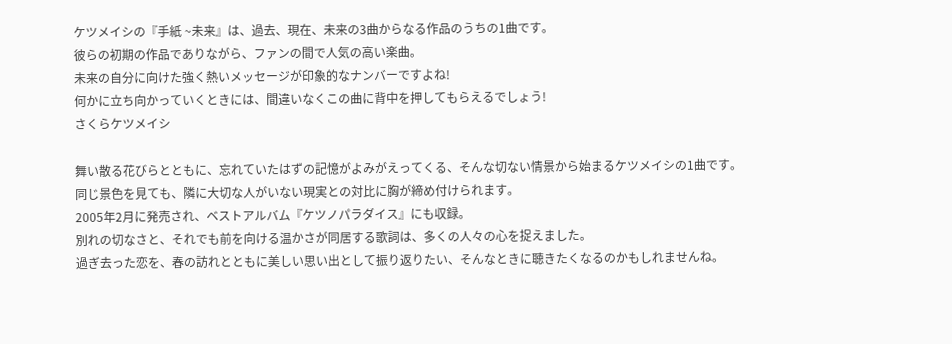ケツメイシの『手紙 ~未来』は、過去、現在、未来の3曲からなる作品のうちの1曲です。
彼らの初期の作品でありながら、ファンの間で人気の高い楽曲。
未来の自分に向けた強く熱いメッセージが印象的なナンバーですよね!
何かに立ち向かっていくときには、間違いなくこの曲に背中を押してもらえるでしょう!
さくらケツメイシ

舞い散る花びらとともに、忘れていたはずの記憶がよみがえってくる、そんな切ない情景から始まるケツメイシの1曲です。
同じ景色を見ても、隣に大切な人がいない現実との対比に胸が締め付けられます。
2005年2月に発売され、ベストアルバム『ケツノパラダイス』にも収録。
別れの切なさと、それでも前を向ける温かさが同居する歌詞は、多くの人々の心を捉えました。
過ぎ去った恋を、春の訪れとともに美しい思い出として振り返りたい、そんなときに聴きたくなるのかもしれませんね。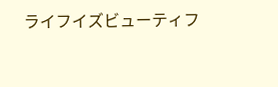ライフイズビューティフ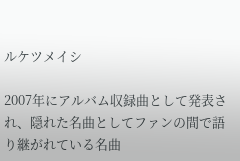ルケツメイシ

2007年にアルバム収録曲として発表され、隠れた名曲としてファンの間で語り継がれている名曲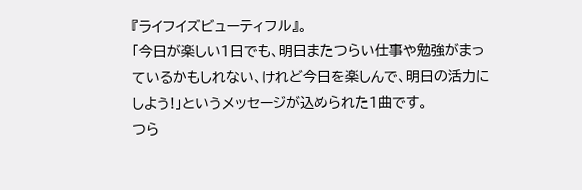『ライフイズビューティフル』。
「今日が楽しい1日でも、明日またつらい仕事や勉強がまっているかもしれない、けれど今日を楽しんで、明日の活力にしよう!」というメッセージが込められた1曲です。
つら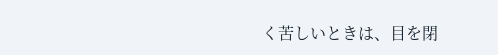く苦しいときは、目を閉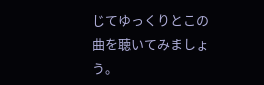じてゆっくりとこの曲を聴いてみましょう。